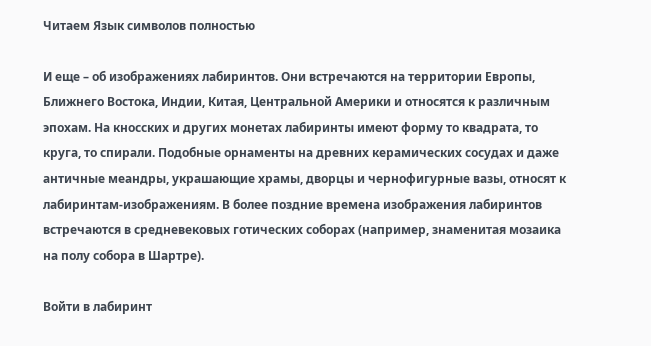Читаем Язык символов полностью

И еще – об изображениях лабиринтов. Они встречаются на территории Европы, Ближнего Востока, Индии, Китая, Центральной Америки и относятся к различным эпохам. На кносских и других монетах лабиринты имеют форму то квадрата, то круга, то спирали. Подобные орнаменты на древних керамических сосудах и даже античные меандры, украшающие храмы, дворцы и чернофигурные вазы, относят к лабиринтам-изображениям. В более поздние времена изображения лабиринтов встречаются в средневековых готических соборах (например, знаменитая мозаика на полу собора в Шартре).

Войти в лабиринт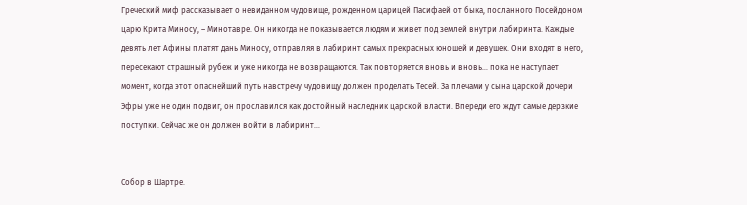Греческий миф рассказывает о невиданном чудовище, рожденном царицей Пасифаей от быка, посланного Посейдоном царю Крита Миносу, – Минотавре. Он никогда не показывается людям и живет под землей внутри лабиринта. Каждые девять лет Афины платят дань Миносу, отправляя в лабиринт самых прекрасных юношей и девушек. Они входят в него, пересекают страшный рубеж и уже никогда не возвращаются. Так повторяется вновь и вновь… пока не наступает момент, когда этот опаснейший путь навстречу чудовищу должен проделать Тесей. За плечами у сына царской дочери Эфры уже не один подвиг, он прославился как достойный наследник царской власти. Впереди его ждут самые дерзкие поступки. Сейчас же он должен войти в лабиринт…


Собор в Шартре.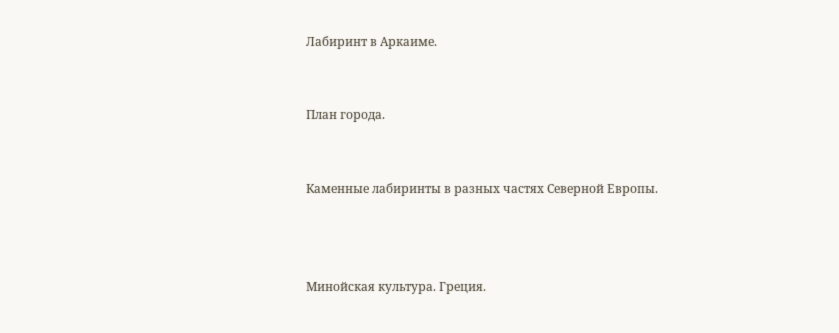Лабиринт в Аркаиме.


План города.


Каменные лабиринты в разных частях Северной Европы.



Минойская культура. Греция.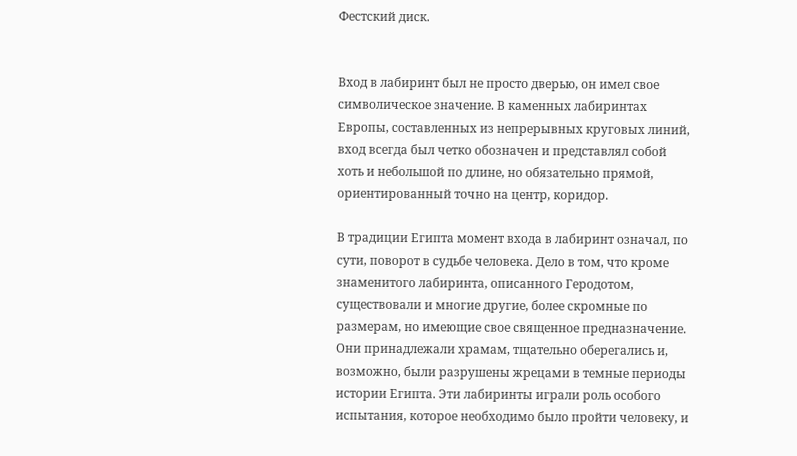Фестский диск.


Вход в лабиринт был не просто дверью, он имел свое символическое значение. В каменных лабиринтах Европы, составленных из непрерывных круговых линий, вход всегда был четко обозначен и представлял собой хоть и небольшой по длине, но обязательно прямой, ориентированный точно на центр, коридор.

В традиции Египта момент входа в лабиринт означал, по сути, поворот в судьбе человека. Дело в том, что кроме знаменитого лабиринта, описанного Геродотом, существовали и многие другие, более скромные по размерам, но имеющие свое священное предназначение. Они принадлежали храмам, тщательно оберегались и, возможно, были разрушены жрецами в темные периоды истории Египта. Эти лабиринты играли роль особого испытания, которое необходимо было пройти человеку, и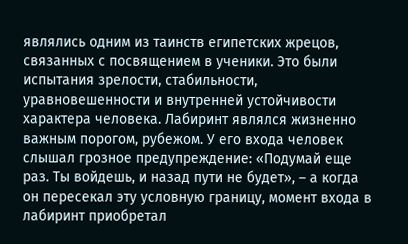являлись одним из таинств египетских жрецов, связанных с посвящением в ученики. Это были испытания зрелости, стабильности, уравновешенности и внутренней устойчивости характера человека. Лабиринт являлся жизненно важным порогом, рубежом. У его входа человек слышал грозное предупреждение: «Подумай еще раз. Ты войдешь, и назад пути не будет», – а когда он пересекал эту условную границу, момент входа в лабиринт приобретал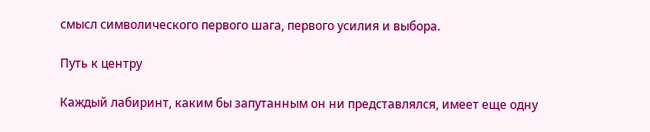смысл символического первого шага, первого усилия и выбора.

Путь к центру

Каждый лабиринт, каким бы запутанным он ни представлялся, имеет еще одну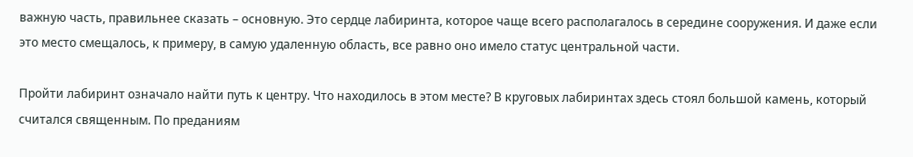важную часть, правильнее сказать – основную. Это сердце лабиринта, которое чаще всего располагалось в середине сооружения. И даже если это место смещалось, к примеру, в самую удаленную область, все равно оно имело статус центральной части.

Пройти лабиринт означало найти путь к центру. Что находилось в этом месте? В круговых лабиринтах здесь стоял большой камень, который считался священным. По преданиям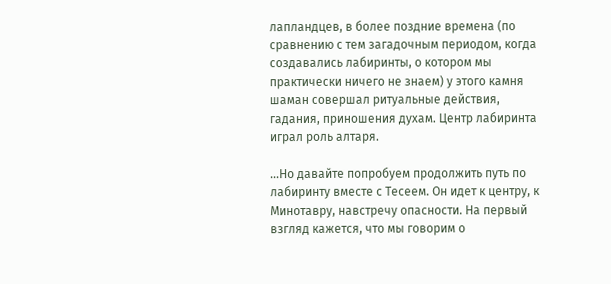лапландцев, в более поздние времена (по сравнению с тем загадочным периодом, когда создавались лабиринты, о котором мы практически ничего не знаем) у этого камня шаман совершал ритуальные действия, гадания, приношения духам. Центр лабиринта играл роль алтаря.

…Но давайте попробуем продолжить путь по лабиринту вместе с Тесеем. Он идет к центру, к Минотавру, навстречу опасности. На первый взгляд кажется, что мы говорим о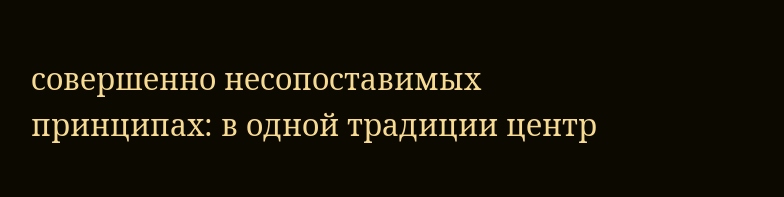совершенно несопоставимых принципах: в одной традиции центр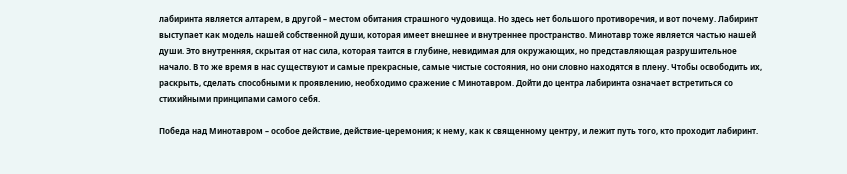лабиринта является алтарем, в другой – местом обитания страшного чудовища. Но здесь нет большого противоречия, и вот почему. Лабиринт выступает как модель нашей собственной души, которая имеет внешнее и внутреннее пространство. Минотавр тоже является частью нашей души. Это внутренняя, скрытая от нас сила, которая таится в глубине, невидимая для окружающих, но представляющая разрушительное начало. В то же время в нас существуют и самые прекрасные, самые чистые состояния, но они словно находятся в плену. Чтобы освободить их, раскрыть, сделать способными к проявлению, необходимо сражение с Минотавром. Дойти до центра лабиринта означает встретиться со стихийными принципами самого себя.

Победа над Минотавром – особое действие, действие-церемония; к нему, как к священному центру, и лежит путь того, кто проходит лабиринт.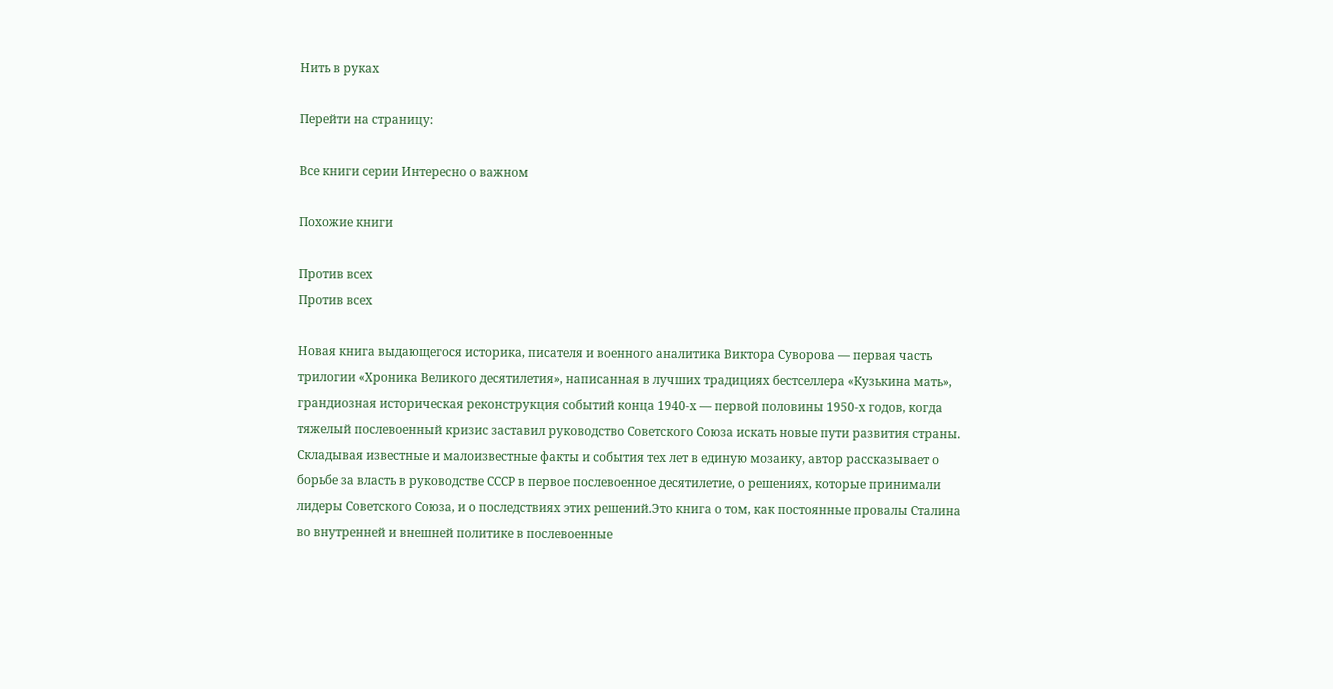Нить в руках

Перейти на страницу:

Все книги серии Интересно о важном

Похожие книги

Против всех
Против всех

Новая книга выдающегося историка, писателя и военного аналитика Виктора Суворова — первая часть трилогии «Хроника Великого десятилетия», написанная в лучших традициях бестселлера «Кузькина мать», грандиозная историческая реконструкция событий конца 1940-х — первой половины 1950-х годов, когда тяжелый послевоенный кризис заставил руководство Советского Союза искать новые пути развития страны. Складывая известные и малоизвестные факты и события тех лет в единую мозаику, автор рассказывает о борьбе за власть в руководстве СССР в первое послевоенное десятилетие, о решениях, которые принимали лидеры Советского Союза, и о последствиях этих решений.Это книга о том, как постоянные провалы Сталина во внутренней и внешней политике в послевоенные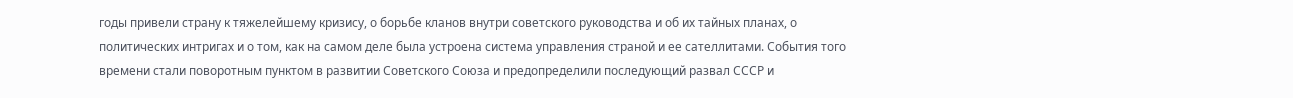годы привели страну к тяжелейшему кризису, о борьбе кланов внутри советского руководства и об их тайных планах, о политических интригах и о том, как на самом деле была устроена система управления страной и ее сателлитами. События того времени стали поворотным пунктом в развитии Советского Союза и предопределили последующий развал СССР и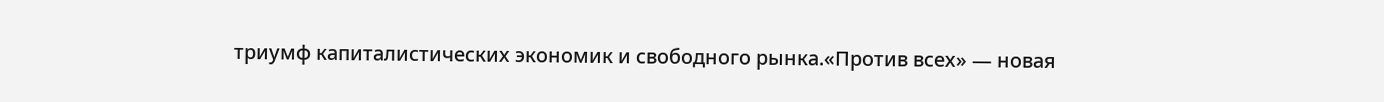триумф капиталистических экономик и свободного рынка.«Против всех» — новая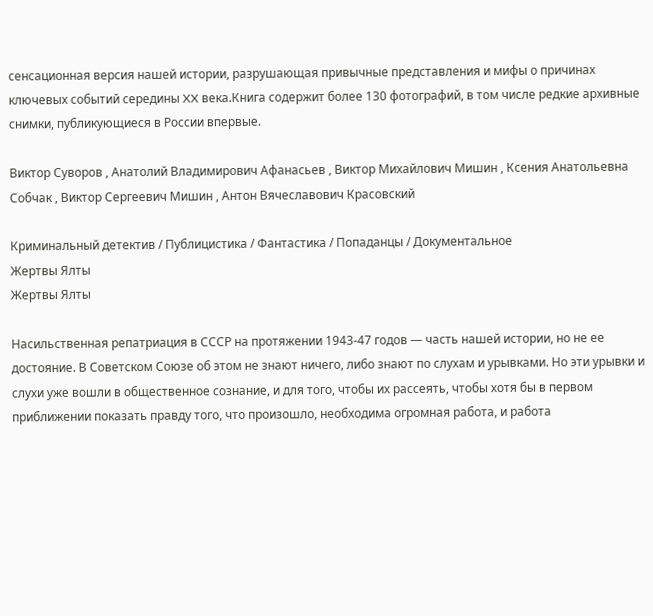сенсационная версия нашей истории, разрушающая привычные представления и мифы о причинах ключевых событий середины XX века.Книга содержит более 130 фотографий, в том числе редкие архивные снимки, публикующиеся в России впервые.

Виктор Суворов , Анатолий Владимирович Афанасьев , Виктор Михайлович Мишин , Ксения Анатольевна Собчак , Виктор Сергеевич Мишин , Антон Вячеславович Красовский

Криминальный детектив / Публицистика / Фантастика / Попаданцы / Документальное
Жертвы Ялты
Жертвы Ялты

Насильственная репатриация в СССР на протяжении 1943-47 годов — часть нашей истории, но не ее достояние. В Советском Союзе об этом не знают ничего, либо знают по слухам и урывками. Но эти урывки и слухи уже вошли в общественное сознание, и для того, чтобы их рассеять, чтобы хотя бы в первом приближении показать правду того, что произошло, необходима огромная работа, и работа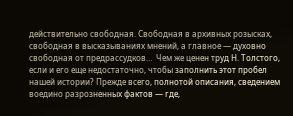действительно свободная. Свободная в архивных розысках, свободная в высказываниях мнений, а главное — духовно свободная от предрассудков…  Чем же ценен труд Н. Толстого, если и его еще недостаточно, чтобы заполнить этот пробел нашей истории? Прежде всего, полнотой описания, сведением воедино разрозненных фактов — где,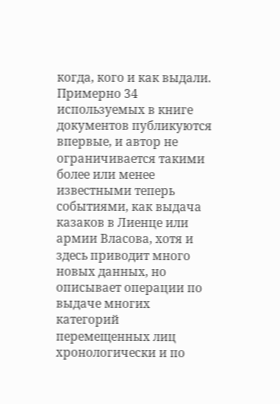когда, кого и как выдали. Примерно 34 используемых в книге документов публикуются впервые, и автор не ограничивается такими более или менее известными теперь событиями, как выдача казаков в Лиенце или армии Власова, хотя и здесь приводит много новых данных, но описывает операции по выдаче многих категорий перемещенных лиц хронологически и по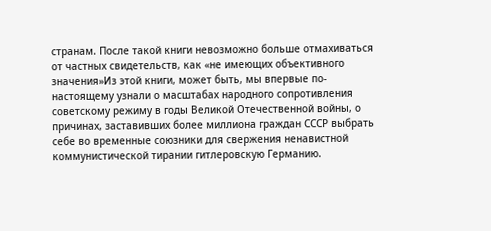странам. После такой книги невозможно больше отмахиваться от частных свидетельств, как «не имеющих объективного значения»Из этой книги, может быть, мы впервые по-настоящему узнали о масштабах народного сопротивления советскому режиму в годы Великой Отечественной войны, о причинах, заставивших более миллиона граждан СССР выбрать себе во временные союзники для свержения ненавистной коммунистической тирании гитлеровскую Германию.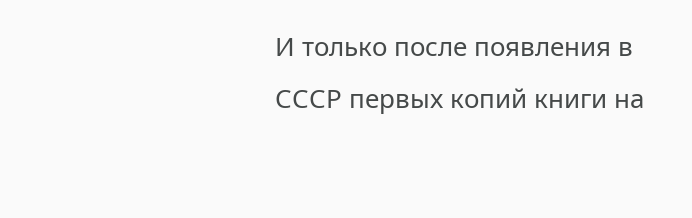И только после появления в СССР первых копий книги на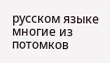русском языке многие из потомков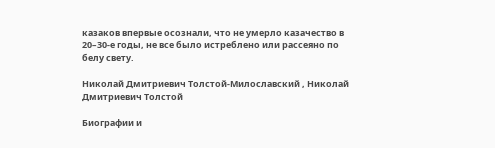казаков впервые осознали, что не умерло казачество в 20–30-е годы, не все было истреблено или рассеяно по белу свету.

Николай Дмитриевич Толстой-Милославский , Николай Дмитриевич Толстой

Биографии и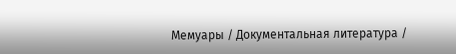Мемуары / Документальная литература /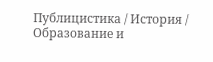Публицистика / История / Образование и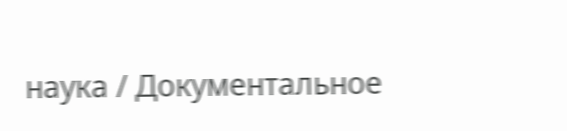наука / Документальное